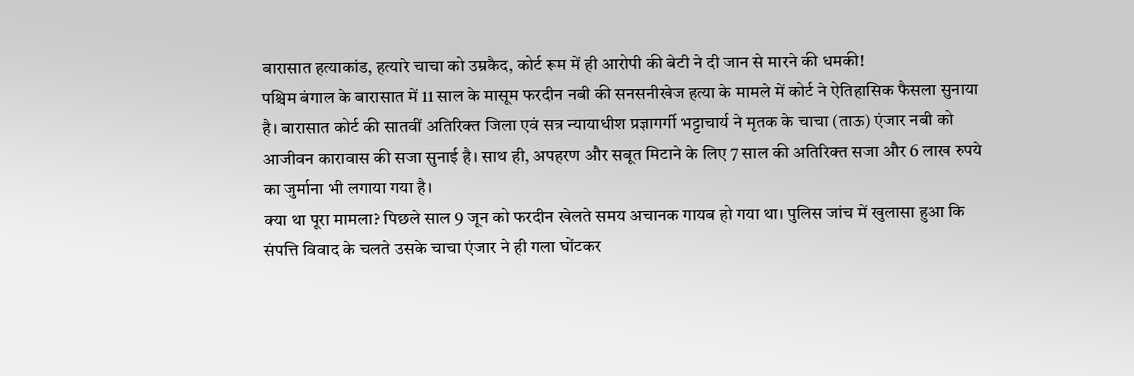बारासात हत्याकांड, हत्यारे चाचा को उम्रकैद, कोर्ट रूम में ही आरोपी की बेटी ने दी जान से मारने की धमकी!
पश्चिम बंगाल के बारासात में 11 साल के मासूम फरदीन नबी की सनसनीखेज हत्या के मामले में कोर्ट ने ऐतिहासिक फैसला सुनाया है। बारासात कोर्ट की सातवीं अतिरिक्त जिला एवं सत्र न्यायाधीश प्रज्ञागर्गी भट्टाचार्य ने मृतक के चाचा (ताऊ) एंजार नबी को आजीवन कारावास की सजा सुनाई है। साथ ही, अपहरण और सबूत मिटाने के लिए 7 साल की अतिरिक्त सजा और 6 लाख रुपये का जुर्माना भी लगाया गया है।
क्या था पूरा मामला? पिछले साल 9 जून को फरदीन खेलते समय अचानक गायब हो गया था। पुलिस जांच में खुलासा हुआ कि संपत्ति विवाद के चलते उसके चाचा एंजार ने ही गला घोंटकर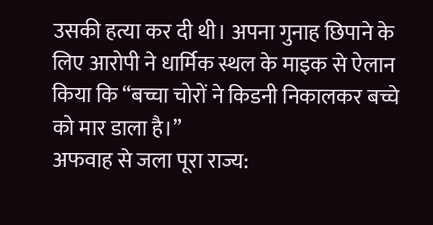उसकी हत्या कर दी थी। अपना गुनाह छिपाने के लिए आरोपी ने धार्मिक स्थल के माइक से ऐलान किया कि “बच्चा चोरों ने किडनी निकालकर बच्चे को मार डाला है।”
अफवाह से जला पूरा राज्य: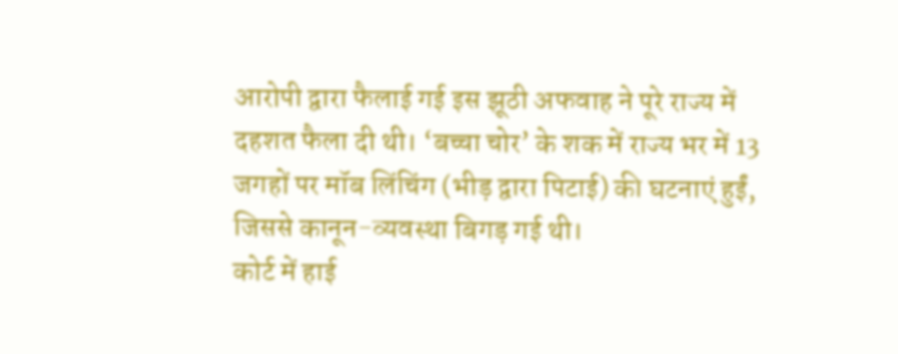आरोपी द्वारा फैलाई गई इस झूठी अफवाह ने पूरे राज्य में दहशत फैला दी थी। ‘बच्चा चोर’ के शक में राज्य भर में 13 जगहों पर मॉब लिंचिंग (भीड़ द्वारा पिटाई) की घटनाएं हुईं, जिससे कानून-व्यवस्था बिगड़ गई थी।
कोर्ट में हाई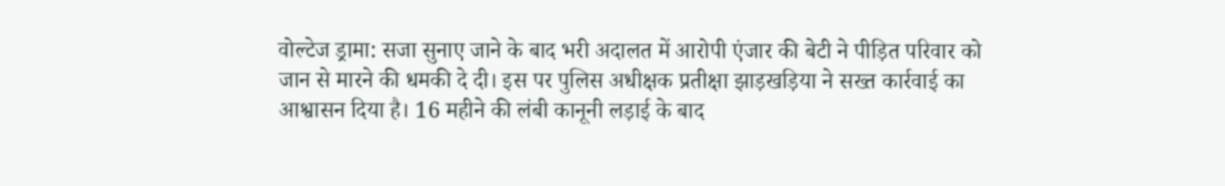वोल्टेज ड्रामा: सजा सुनाए जाने के बाद भरी अदालत में आरोपी एंजार की बेटी ने पीड़ित परिवार को जान से मारने की धमकी दे दी। इस पर पुलिस अधीक्षक प्रतीक्षा झाड़खड़िया ने सख्त कार्रवाई का आश्वासन दिया है। 16 महीने की लंबी कानूनी लड़ाई के बाद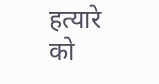हत्यारे को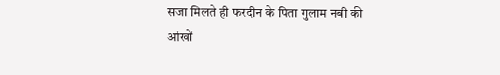सजा मिलते ही फरदीन के पिता गुलाम नबी की आंखों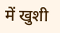में खुशी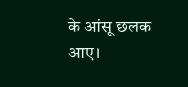के आंसू छलक आए।